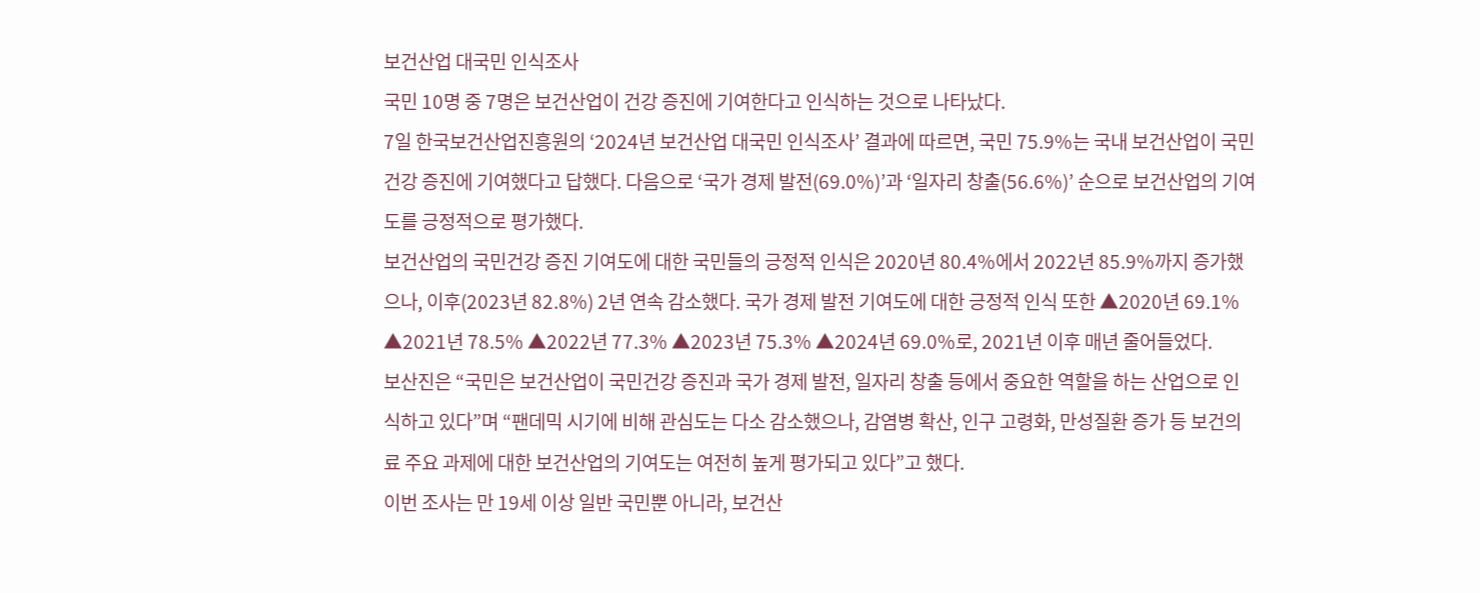보건산업 대국민 인식조사
국민 10명 중 7명은 보건산업이 건강 증진에 기여한다고 인식하는 것으로 나타났다.
7일 한국보건산업진흥원의 ‘2024년 보건산업 대국민 인식조사’ 결과에 따르면, 국민 75.9%는 국내 보건산업이 국민 건강 증진에 기여했다고 답했다. 다음으로 ‘국가 경제 발전(69.0%)’과 ‘일자리 창출(56.6%)’ 순으로 보건산업의 기여도를 긍정적으로 평가했다.
보건산업의 국민건강 증진 기여도에 대한 국민들의 긍정적 인식은 2020년 80.4%에서 2022년 85.9%까지 증가했으나, 이후(2023년 82.8%) 2년 연속 감소했다. 국가 경제 발전 기여도에 대한 긍정적 인식 또한 ▲2020년 69.1% ▲2021년 78.5% ▲2022년 77.3% ▲2023년 75.3% ▲2024년 69.0%로, 2021년 이후 매년 줄어들었다.
보산진은 “국민은 보건산업이 국민건강 증진과 국가 경제 발전, 일자리 창출 등에서 중요한 역할을 하는 산업으로 인식하고 있다”며 “팬데믹 시기에 비해 관심도는 다소 감소했으나, 감염병 확산, 인구 고령화, 만성질환 증가 등 보건의료 주요 과제에 대한 보건산업의 기여도는 여전히 높게 평가되고 있다”고 했다.
이번 조사는 만 19세 이상 일반 국민뿐 아니라, 보건산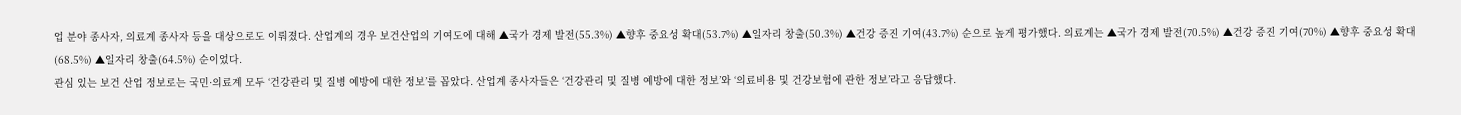업 분야 종사자, 의료계 종사자 등을 대상으로도 이뤄졌다. 산업계의 경우 보건산업의 기여도에 대해 ▲국가 경제 발전(55.3%) ▲향후 중요성 확대(53.7%) ▲일자리 창출(50.3%) ▲건강 증진 기여(43.7%) 순으로 높게 평가했다. 의료계는 ▲국가 경제 발전(70.5%) ▲건강 증진 기여(70%) ▲향후 중요성 확대(68.5%) ▲일자리 창출(64.5%) 순이었다.
관심 있는 보건 산업 정보로는 국민·의료계 모두 ‘건강관리 및 질병 예방에 대한 정보’를 꼽았다. 산업계 종사자들은 ‘건강관리 및 질병 예방에 대한 정보’와 ‘의료비용 및 건강보험에 관한 정보’라고 응답했다.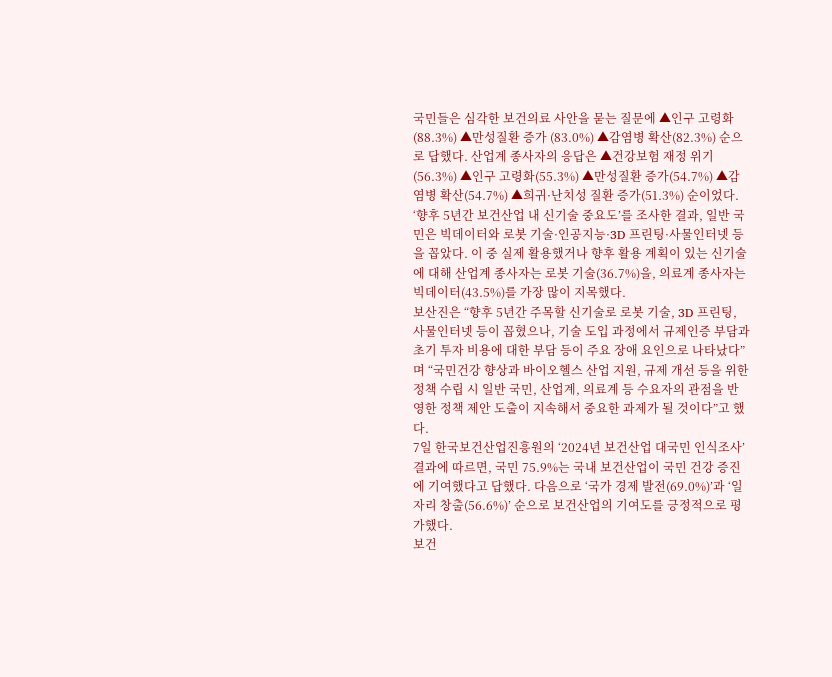국민들은 심각한 보건의료 사안을 묻는 질문에 ▲인구 고령화(88.3%) ▲만성질환 증가 (83.0%) ▲감염병 확산(82.3%) 순으로 답했다. 산업계 종사자의 응답은 ▲건강보험 재정 위기(56.3%) ▲인구 고령화(55.3%) ▲만성질환 증가(54.7%) ▲감염병 확산(54.7%) ▲희귀·난치성 질환 증가(51.3%) 순이었다.
‘향후 5년간 보건산업 내 신기술 중요도’를 조사한 결과, 일반 국민은 빅데이터와 로봇 기술·인공지능·3D 프린팅·사물인터넷 등을 꼽았다. 이 중 실제 활용했거나 향후 활용 계획이 있는 신기술에 대해 산업계 종사자는 로봇 기술(36.7%)을, 의료계 종사자는 빅데이터(43.5%)를 가장 많이 지목했다.
보산진은 “향후 5년간 주목할 신기술로 로봇 기술, 3D 프린팅, 사물인터넷 등이 꼽혔으나, 기술 도입 과정에서 규제인증 부담과 초기 투자 비용에 대한 부담 등이 주요 장애 요인으로 나타났다”며 “국민건강 향상과 바이오헬스 산업 지원, 규제 개선 등을 위한 정책 수립 시 일반 국민, 산업계, 의료계 등 수요자의 관점을 반영한 정책 제안 도출이 지속해서 중요한 과제가 될 것이다”고 했다.
7일 한국보건산업진흥원의 ‘2024년 보건산업 대국민 인식조사’ 결과에 따르면, 국민 75.9%는 국내 보건산업이 국민 건강 증진에 기여했다고 답했다. 다음으로 ‘국가 경제 발전(69.0%)’과 ‘일자리 창출(56.6%)’ 순으로 보건산업의 기여도를 긍정적으로 평가했다.
보건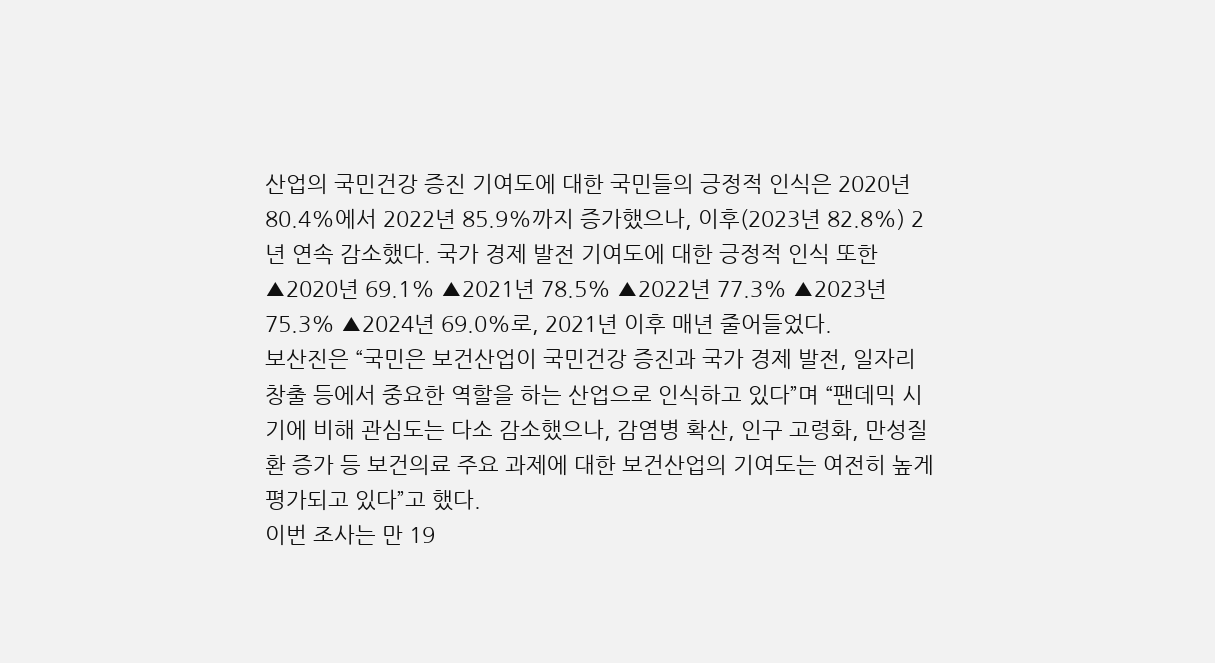산업의 국민건강 증진 기여도에 대한 국민들의 긍정적 인식은 2020년 80.4%에서 2022년 85.9%까지 증가했으나, 이후(2023년 82.8%) 2년 연속 감소했다. 국가 경제 발전 기여도에 대한 긍정적 인식 또한 ▲2020년 69.1% ▲2021년 78.5% ▲2022년 77.3% ▲2023년 75.3% ▲2024년 69.0%로, 2021년 이후 매년 줄어들었다.
보산진은 “국민은 보건산업이 국민건강 증진과 국가 경제 발전, 일자리 창출 등에서 중요한 역할을 하는 산업으로 인식하고 있다”며 “팬데믹 시기에 비해 관심도는 다소 감소했으나, 감염병 확산, 인구 고령화, 만성질환 증가 등 보건의료 주요 과제에 대한 보건산업의 기여도는 여전히 높게 평가되고 있다”고 했다.
이번 조사는 만 19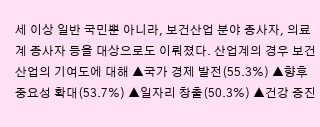세 이상 일반 국민뿐 아니라, 보건산업 분야 종사자, 의료계 종사자 등을 대상으로도 이뤄졌다. 산업계의 경우 보건산업의 기여도에 대해 ▲국가 경제 발전(55.3%) ▲향후 중요성 확대(53.7%) ▲일자리 창출(50.3%) ▲건강 증진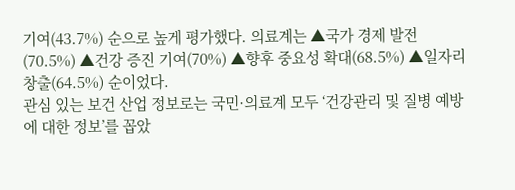기여(43.7%) 순으로 높게 평가했다. 의료계는 ▲국가 경제 발전(70.5%) ▲건강 증진 기여(70%) ▲향후 중요성 확대(68.5%) ▲일자리 창출(64.5%) 순이었다.
관심 있는 보건 산업 정보로는 국민·의료계 모두 ‘건강관리 및 질병 예방에 대한 정보’를 꼽았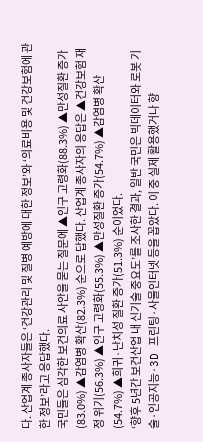다. 산업계 종사자들은 ‘건강관리 및 질병 예방에 대한 정보’와 ‘의료비용 및 건강보험에 관한 정보’라고 응답했다.
국민들은 심각한 보건의료 사안을 묻는 질문에 ▲인구 고령화(88.3%) ▲만성질환 증가 (83.0%) ▲감염병 확산(82.3%) 순으로 답했다. 산업계 종사자의 응답은 ▲건강보험 재정 위기(56.3%) ▲인구 고령화(55.3%) ▲만성질환 증가(54.7%) ▲감염병 확산(54.7%) ▲희귀·난치성 질환 증가(51.3%) 순이었다.
‘향후 5년간 보건산업 내 신기술 중요도’를 조사한 결과, 일반 국민은 빅데이터와 로봇 기술·인공지능·3D 프린팅·사물인터넷 등을 꼽았다. 이 중 실제 활용했거나 향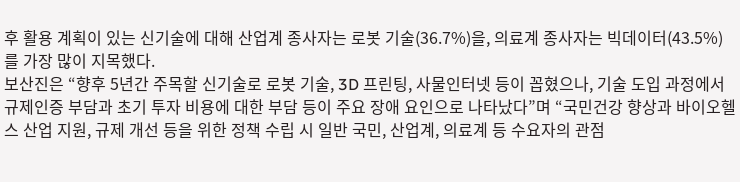후 활용 계획이 있는 신기술에 대해 산업계 종사자는 로봇 기술(36.7%)을, 의료계 종사자는 빅데이터(43.5%)를 가장 많이 지목했다.
보산진은 “향후 5년간 주목할 신기술로 로봇 기술, 3D 프린팅, 사물인터넷 등이 꼽혔으나, 기술 도입 과정에서 규제인증 부담과 초기 투자 비용에 대한 부담 등이 주요 장애 요인으로 나타났다”며 “국민건강 향상과 바이오헬스 산업 지원, 규제 개선 등을 위한 정책 수립 시 일반 국민, 산업계, 의료계 등 수요자의 관점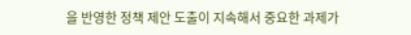을 반영한 정책 제안 도출이 지속해서 중요한 과제가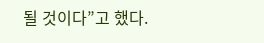될 것이다”고 했다.